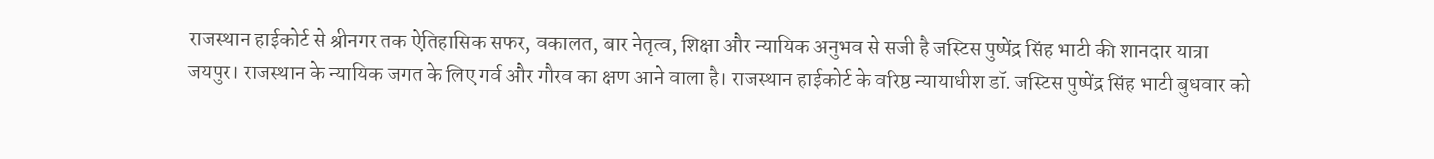राजस्थान हाईकोर्ट से श्रीनगर तक ऐतिहासिक सफर, वकालत, बार नेतृत्व, शिक्षा और न्यायिक अनुभव से सजी है जस्टिस पुष्पेंद्र सिंह भाटी की शानदार यात्रा
जयपुर। राजस्थान के न्यायिक जगत के लिए गर्व और गौरव का क्षण आने वाला है। राजस्थान हाईकोर्ट के वरिष्ठ न्यायाधीश डॉ. जस्टिस पुष्पेंद्र सिंह भाटी बुधवार को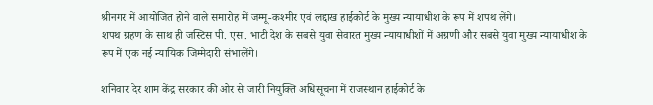श्रीनगर में आयोजित होने वाले समारोह में जम्मू-कश्मीर एवं लद्दाख हाईकोर्ट के मुख्य न्यायाधीश के रूप में शपथ लेंगे।
शपथ ग्रहण के साथ ही जस्टिस पी. एस. भाटी देश के सबसे युवा सेवारत मुख्य न्यायाधीशों में अग्रणी और सबसे युवा मुख्य न्यायाधीश के रूप में एक नई न्यायिक जिम्मेदारी संभालेंगे।

शनिवार देर शाम केंद्र सरकार की ओर से जारी नियुक्ति अधिसूचना में राजस्थान हाईकोर्ट के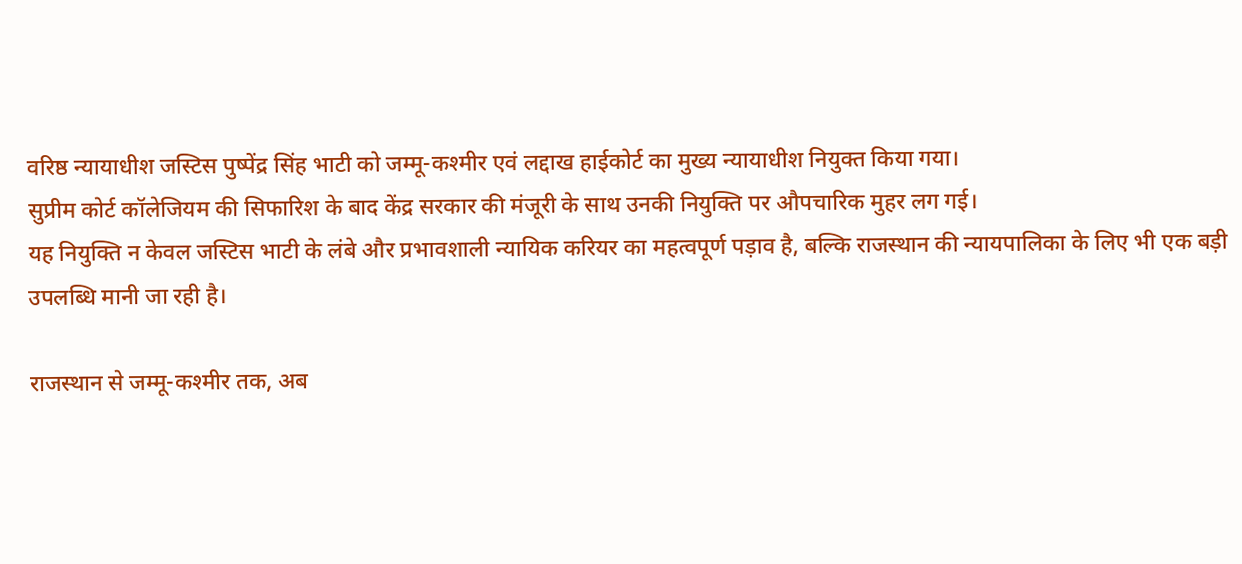वरिष्ठ न्यायाधीश जस्टिस पुष्पेंद्र सिंह भाटी को जम्मू-कश्मीर एवं लद्दाख हाईकोर्ट का मुख्य न्यायाधीश नियुक्त किया गया।
सुप्रीम कोर्ट कॉलेजियम की सिफारिश के बाद केंद्र सरकार की मंजूरी के साथ उनकी नियुक्ति पर औपचारिक मुहर लग गई।
यह नियुक्ति न केवल जस्टिस भाटी के लंबे और प्रभावशाली न्यायिक करियर का महत्वपूर्ण पड़ाव है, बल्कि राजस्थान की न्यायपालिका के लिए भी एक बड़ी उपलब्धि मानी जा रही है।

राजस्थान से जम्मू-कश्मीर तक, अब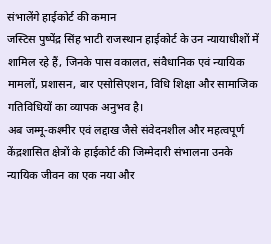संभालेंगे हाईकोर्ट की कमान
जस्टिस पुष्पेंद्र सिंह भाटी राजस्थान हाईकोर्ट के उन न्यायाधीशों में शामिल रहे हैं, जिनके पास वकालत, संवैधानिक एवं न्यायिक मामलों, प्रशासन, बार एसोसिएशन, विधि शिक्षा और सामाजिक गतिविधियों का व्यापक अनुभव है।
अब जम्मू-कश्मीर एवं लद्दाख जैसे संवेदनशील और महत्वपूर्ण केंद्रशासित क्षेत्रों के हाईकोर्ट की जिम्मेदारी संभालना उनके न्यायिक जीवन का एक नया और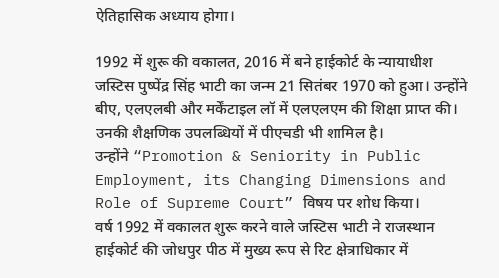ऐतिहासिक अध्याय होगा।

1992 में शुरू की वकालत, 2016 में बने हाईकोर्ट के न्यायाधीश
जस्टिस पुष्पेंद्र सिंह भाटी का जन्म 21 सितंबर 1970 को हुआ। उन्होंने बीए, एलएलबी और मर्केंटाइल लॉ में एलएलएम की शिक्षा प्राप्त की। उनकी शैक्षणिक उपलब्धियों में पीएचडी भी शामिल है।
उन्होंने “Promotion & Seniority in Public Employment, its Changing Dimensions and Role of Supreme Court” विषय पर शोध किया।
वर्ष 1992 में वकालत शुरू करने वाले जस्टिस भाटी ने राजस्थान हाईकोर्ट की जोधपुर पीठ में मुख्य रूप से रिट क्षेत्राधिकार में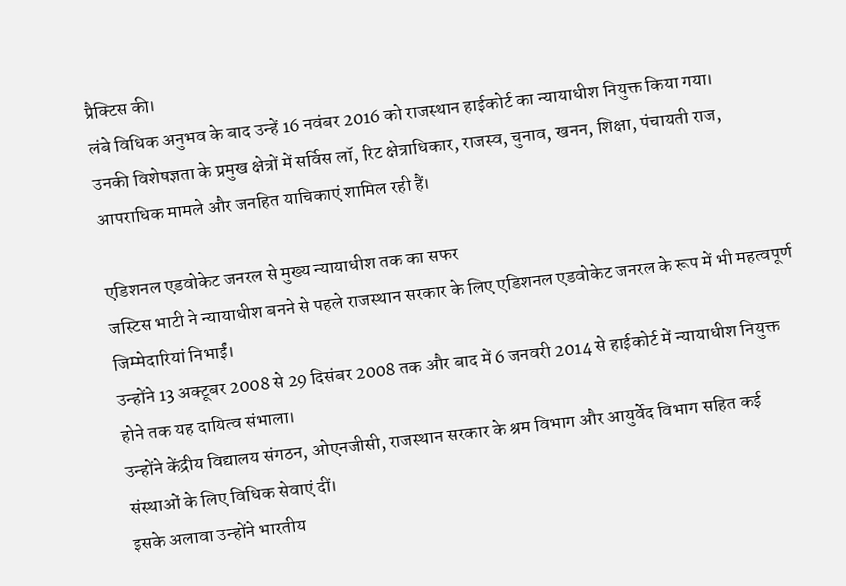प्रैक्टिस की।
लंबे विधिक अनुभव के बाद उन्हें 16 नवंबर 2016 को राजस्थान हाईकोर्ट का न्यायाधीश नियुक्त किया गया।
उनकी विशेषज्ञता के प्रमुख क्षेत्रों में सर्विस लॉ, रिट क्षेत्राधिकार, राजस्व, चुनाव, खनन, शिक्षा, पंचायती राज, आपराधिक मामले और जनहित याचिकाएं शामिल रही हैं।

एडिशनल एडवोकेट जनरल से मुख्य न्यायाधीश तक का सफर
जस्टिस भाटी ने न्यायाधीश बनने से पहले राजस्थान सरकार के लिए एडिशनल एडवोकेट जनरल के रूप में भी महत्वपूर्ण जिम्मेदारियां निभाईं।
उन्होंने 13 अक्टूबर 2008 से 29 दिसंबर 2008 तक और बाद में 6 जनवरी 2014 से हाईकोर्ट में न्यायाधीश नियुक्त होने तक यह दायित्व संभाला।
उन्होंने केंद्रीय विद्यालय संगठन, ओएनजीसी, राजस्थान सरकार के श्रम विभाग और आयुर्वेद विभाग सहित कई संस्थाओं के लिए विधिक सेवाएं दीं।
इसके अलावा उन्होंने भारतीय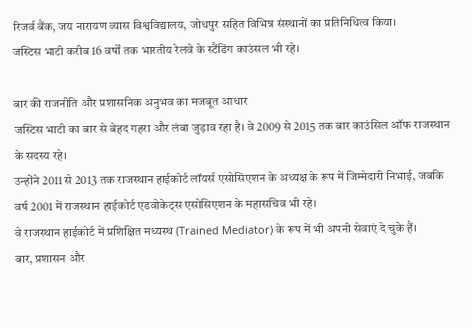रिजर्व बैंक, जय नारायण व्यास विश्वविद्यालय, जोधपुर सहित विभिन्न संस्थानों का प्रतिनिधित्व किया।
जस्टिस भाटी करीब 16 वर्षों तक भारतीय रेलवे के स्टैंडिंग काउंसल भी रहे।

बार की राजनीति और प्रशासनिक अनुभव का मजबूत आधार
जस्टिस भाटी का बार से बेहद गहरा और लंबा जुड़ाव रहा है। वे 2009 से 2015 तक बार काउंसिल ऑफ राजस्थान के सदस्य रहे।
उन्होंने 2011 से 2013 तक राजस्थान हाईकोर्ट लॉयर्स एसोसिएशन के अध्यक्ष के रूप में जिम्मेदारी निभाई, जबकि वर्ष 2001 में राजस्थान हाईकोर्ट एडवोकेट्स एसोसिएशन के महासचिव भी रहे।
वे राजस्थान हाईकोर्ट में प्रशिक्षित मध्यस्थ (Trained Mediator) के रूप में भी अपनी सेवाएं दे चुके हैं।
बार, प्रशासन और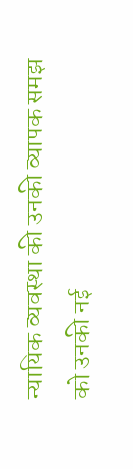न्यायिक व्यवस्था की उनकी व्यापक समझ को उनकी नई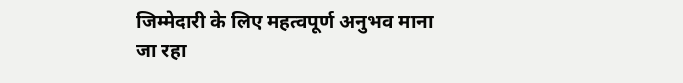जिम्मेदारी के लिए महत्वपूर्ण अनुभव माना जा रहा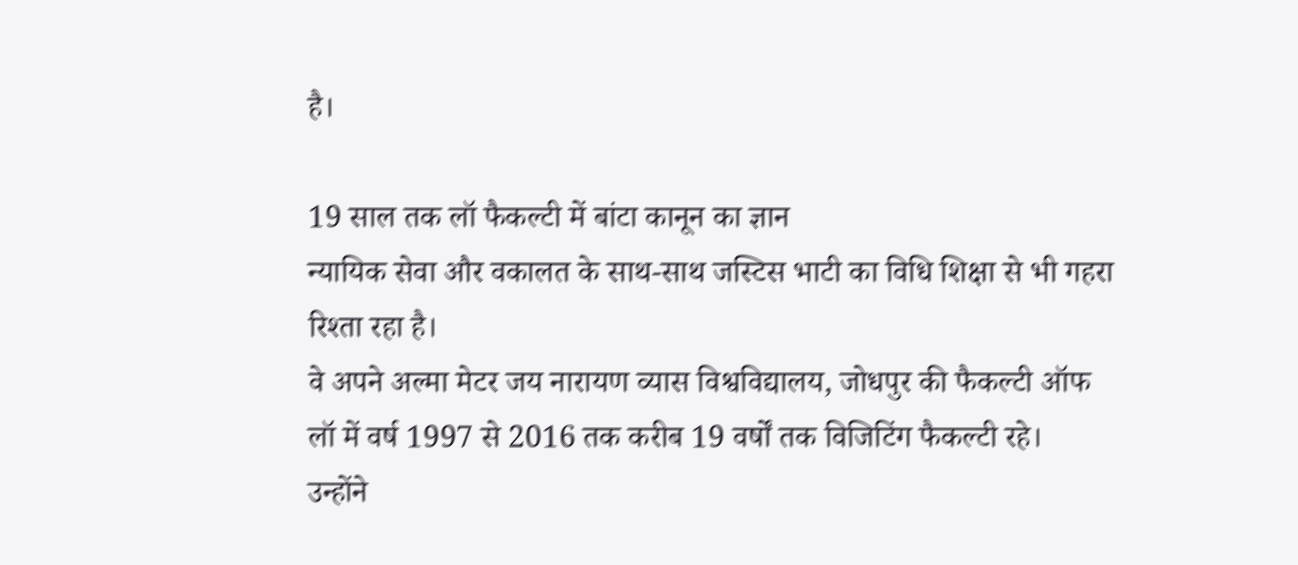है।

19 साल तक लॉ फैकल्टी में बांटा कानून का ज्ञान
न्यायिक सेवा और वकालत के साथ-साथ जस्टिस भाटी का विधि शिक्षा से भी गहरा रिश्ता रहा है।
वे अपने अल्मा मेटर जय नारायण व्यास विश्वविद्यालय, जोधपुर की फैकल्टी ऑफ लॉ में वर्ष 1997 से 2016 तक करीब 19 वर्षों तक विजिटिंग फैकल्टी रहे।
उन्होंने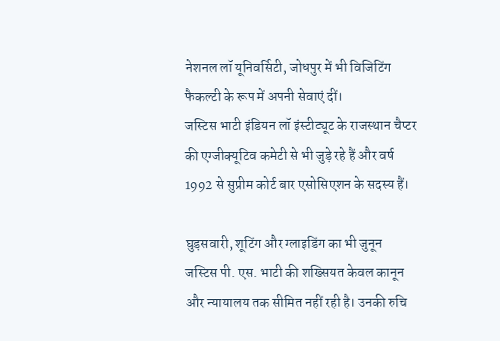नेशनल लॉ यूनिवर्सिटी, जोधपुर में भी विजिटिंग फैकल्टी के रूप में अपनी सेवाएं दीं।
जस्टिस भाटी इंडियन लॉ इंस्टीट्यूट के राजस्थान चैप्टर की एग्जीक्यूटिव कमेटी से भी जुड़े रहे हैं और वर्ष 1992 से सुप्रीम कोर्ट बार एसोसिएशन के सदस्य हैं।

घुड़सवारी, शूटिंग और ग्लाइडिंग का भी जुनून
जस्टिस पी. एस. भाटी की शख्सियत केवल कानून और न्यायालय तक सीमित नहीं रही है। उनकी रुचि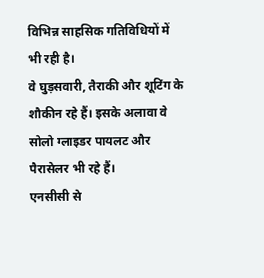विभिन्न साहसिक गतिविधियों में भी रही है।
वे घुड़सवारी, तैराकी और शूटिंग के शौकीन रहे हैं। इसके अलावा वे सोलो ग्लाइडर पायलट और पैरासेलर भी रहे हैं।
एनसीसी से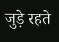जुड़े रहते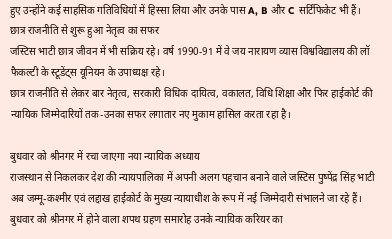हुए उन्होंने कई साहसिक गतिविधियों में हिस्सा लिया और उनके पास A, B और C सर्टिफिकेट भी हैं।
छात्र राजनीति से शुरू हुआ नेतृत्व का सफर
जस्टिस भाटी छात्र जीवन में भी सक्रिय रहे। वर्ष 1990-91 में वे जय नारायण व्यास विश्वविद्यालय की लॉ फैकल्टी के स्टूडेंट्स यूनियन के उपाध्यक्ष रहे।
छात्र राजनीति से लेकर बार नेतृत्व, सरकारी विधिक दायित्व, वकालत, विधि शिक्षा और फिर हाईकोर्ट की न्यायिक जिम्मेदारियों तक-उनका सफर लगातार नए मुकाम हासिल करता रहा है।

बुधवार को श्रीनगर में रचा जाएगा नया न्यायिक अध्याय
राजस्थान से निकलकर देश की न्यायपालिका में अपनी अलग पहचान बनाने वाले जस्टिस पुष्पेंद्र सिंह भाटी अब जम्मू-कश्मीर एवं लद्दाख हाईकोर्ट के मुख्य न्यायाधीश के रूप में नई जिम्मेदारी संभालने जा रहे हैं।
बुधवार को श्रीनगर में होने वाला शपथ ग्रहण समारोह उनके न्यायिक करियर का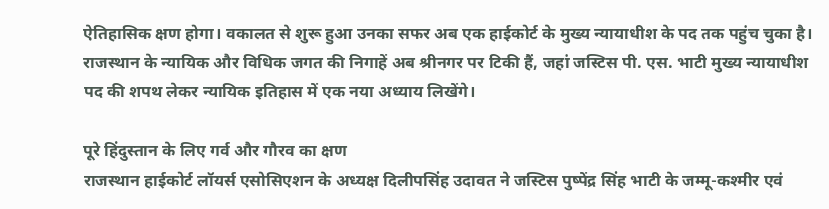ऐतिहासिक क्षण होगा। वकालत से शुरू हुआ उनका सफर अब एक हाईकोर्ट के मुख्य न्यायाधीश के पद तक पहुंच चुका है।
राजस्थान के न्यायिक और विधिक जगत की निगाहें अब श्रीनगर पर टिकी हैं, जहां जस्टिस पी. एस. भाटी मुख्य न्यायाधीश पद की शपथ लेकर न्यायिक इतिहास में एक नया अध्याय लिखेंगे।

पूरे हिंदुस्तान के लिए गर्व और गौरव का क्षण
राजस्थान हाईकोर्ट लॉयर्स एसोसिएशन के अध्यक्ष दिलीपसिंह उदावत ने जस्टिस पुष्पेंद्र सिंह भाटी के जम्मू-कश्मीर एवं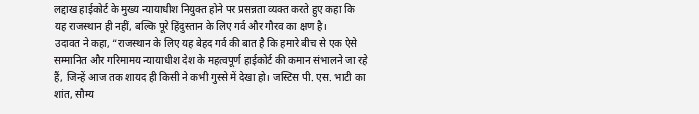लद्दाख हाईकोर्ट के मुख्य न्यायाधीश नियुक्त होने पर प्रसन्नता व्यक्त करते हुए कहा कि यह राजस्थान ही नहीं, बल्कि पूरे हिंदुस्तान के लिए गर्व और गौरव का क्षण है।
उदावत ने कहा, “राजस्थान के लिए यह बेहद गर्व की बात है कि हमारे बीच से एक ऐसे सम्मानित और गरिमामय न्यायाधीश देश के महत्वपूर्ण हाईकोर्ट की कमान संभालने जा रहे हैं, जिन्हें आज तक शायद ही किसी ने कभी गुस्से में देखा हो। जस्टिस पी. एस. भाटी का शांत, सौम्य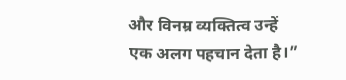और विनम्र व्यक्तित्व उन्हें एक अलग पहचान देता है।”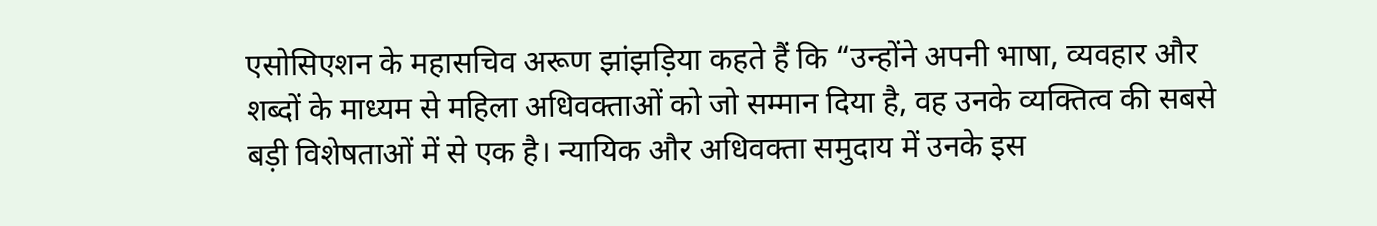एसोसिएशन के महासचिव अरूण झांझड़िया कहते हैं कि “उन्होंने अपनी भाषा, व्यवहार और शब्दों के माध्यम से महिला अधिवक्ताओं को जो सम्मान दिया है, वह उनके व्यक्तित्व की सबसे बड़ी विशेषताओं में से एक है। न्यायिक और अधिवक्ता समुदाय में उनके इस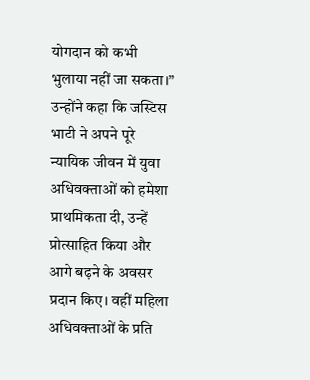योगदान को कभी भुलाया नहीं जा सकता।”
उन्होंने कहा कि जस्टिस भाटी ने अपने पूरे न्यायिक जीवन में युवा अधिवक्ताओं को हमेशा प्राथमिकता दी, उन्हें प्रोत्साहित किया और आगे बढ़ने के अवसर प्रदान किए। वहीं महिला अधिवक्ताओं के प्रति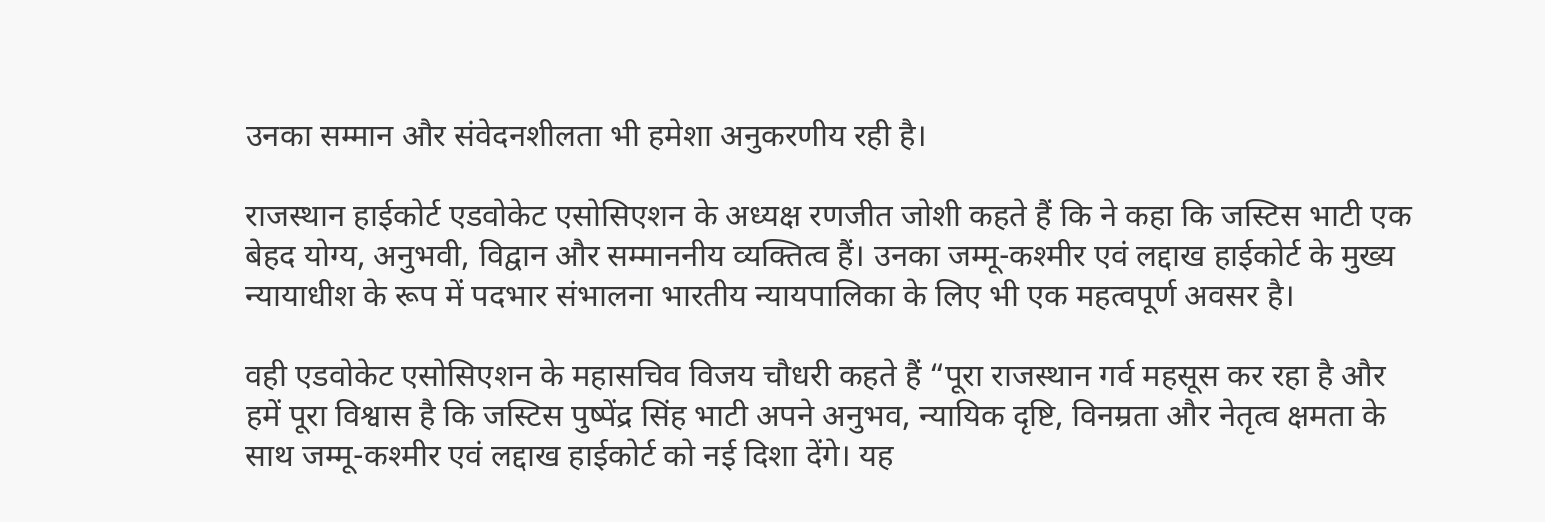उनका सम्मान और संवेदनशीलता भी हमेशा अनुकरणीय रही है।

राजस्थान हाईकोर्ट एडवोकेट एसोसिएशन के अध्यक्ष रणजीत जोशी कहते हैं कि ने कहा कि जस्टिस भाटी एक बेहद योग्य, अनुभवी, विद्वान और सम्माननीय व्यक्तित्व हैं। उनका जम्मू-कश्मीर एवं लद्दाख हाईकोर्ट के मुख्य न्यायाधीश के रूप में पदभार संभालना भारतीय न्यायपालिका के लिए भी एक महत्वपूर्ण अवसर है।

वही एडवोकेट एसोसिएशन के महासचिव विजय चौधरी कहते हैं “पूरा राजस्थान गर्व महसूस कर रहा है और हमें पूरा विश्वास है कि जस्टिस पुष्पेंद्र सिंह भाटी अपने अनुभव, न्यायिक दृष्टि, विनम्रता और नेतृत्व क्षमता के साथ जम्मू-कश्मीर एवं लद्दाख हाईकोर्ट को नई दिशा देंगे। यह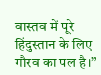वास्तव में पूरे हिंदुस्तान के लिए गौरव का पल है।”